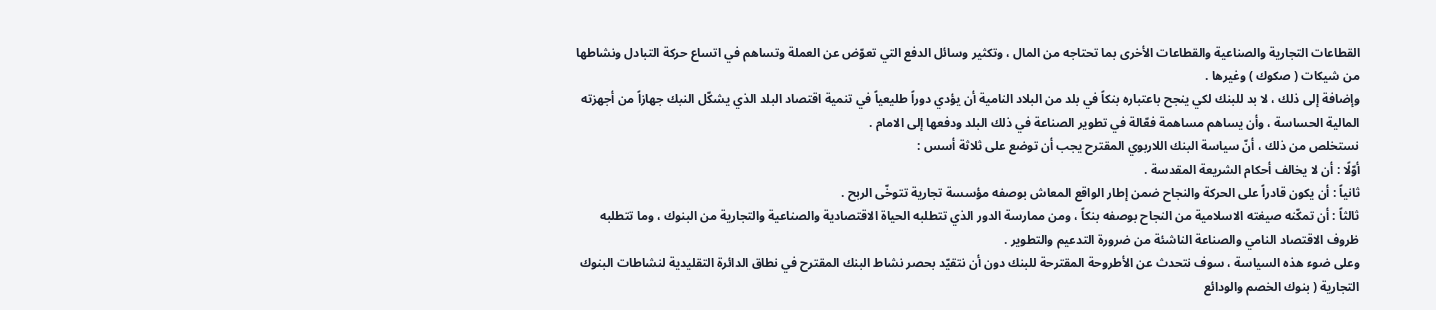القطاعات التجارية والصناعية والقطاعات الأخرى بما تحتاجه من المال ، وتكثير وسائل الدفع التي تعوّض عن العملة وتساهم في اتساع حركة التبادل ونشاطها من شيكات ( صكوك ) وغيرها .
وإضافة إلى ذلك ، لا بد للبنك لكي ينجح باعتباره بنكاً في بلد من البلاد النامية أن يؤدي دوراً طليعياً في تنمية اقتصاد البلد الذي يشكّل النبك جهازاً من أجهزته المالية الحساسة ، وأن يساهم مساهمة فعّالة في تطوير الصناعة في ذلك البلد ودفعها إلى الامام .
نستخلص من ذلك ، أنّ سياسة البنك اللاربوي المقترح يجب أن توضع على ثلاثة أسس :
أوّلًا : أن لا يخالف أحكام الشريعة المقدسة .
ثانياً : أن يكون قادراً على الحركة والنجاح ضمن إطار الواقع المعاش بوصفه مؤسسة تجارية تتوخّى الربح .
ثالثاً : أن تمكّنه صيغته الاسلامية من النجاح بوصفه بنكاً ، ومن ممارسة الدور الذي تتطلبه الحياة الاقتصادية والصناعية والتجارية من البنوك ، وما تتطلبه ظروف الاقتصاد النامي والصناعة الناشئة من ضرورة التدعيم والتطوير .
وعلى ضوء هذه السياسة ، سوف نتحدث عن الأطروحة المقترحة للبنك دون أن نتقيّد بحصر نشاط البنك المقترح في نطاق الدائرة التقليدية لنشاطات البنوك التجارية ( بنوك الخصم والودائع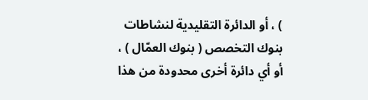) ، أو الدائرة التقليدية لنشاطات بنوك التخصص ( بنوك العمّال ) ، أو أي دائرة أخرى محدودة من هذا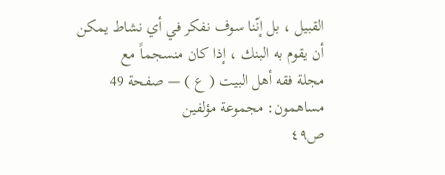القبيل ، بل إنّنا سوف نفكر في أي نشاط يمكن أن يقوم به البنك ، إذا كان منسجماً مع
مجلة فقه أهل البيت ( ع ) — صفحة 49
مساهمون: مجموعة مؤلفين
ص٤٩